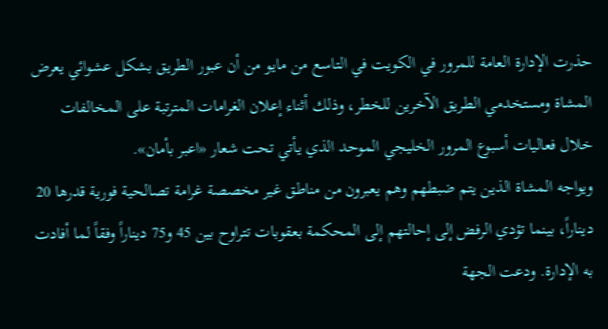حذرت الإدارة العامة للمرور في الكويت في التاسع من مايو من أن عبور الطريق بشكل عشوائي يعرض المشاة ومستخدمي الطريق الآخرين للخطر، وذلك أثناء إعلان الغرامات المترتبة على المخالفات خلال فعاليات أسبوع المرور الخليجي الموحد الذي يأتي تحت شعار «اعبر بأمان».
ويواجه المشاة الذين يتم ضبطهم وهم يعبرون من مناطق غير مخصصة غرامة تصالحية فورية قدرها 20 ديناراً، بينما تؤدي الرفض إلى إحالتهم إلى المحكمة بعقوبات تتراوح بين 45 و75 ديناراً وفقاً لما أفادت به الإدارة. ودعت الجهة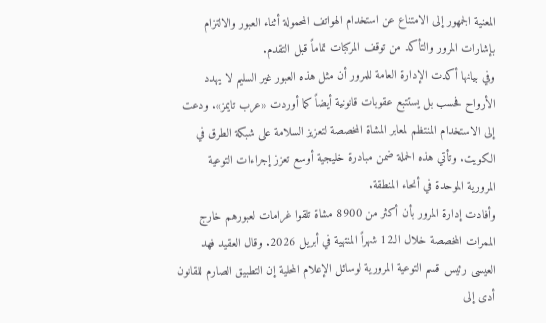المعنية الجمهور إلى الامتناع عن استخدام الهواتف المحمولة أثناء العبور والالتزام بإشارات المرور والتأكد من توقف المركبات تماماً قبل التقدم.
وفي بيانها أكدت الإدارة العامة للمرور أن مثل هذه العبور غير السليم لا يهدد الأرواح فحسب بل يستتبع عقوبات قانونية أيضاً كما أوردت «عرب تايمز». ودعت إلى الاستخدام المنتظم لمعابر المشاة المخصصة لتعزيز السلامة على شبكة الطرق في الكويت. وتأتي هذه الحملة ضمن مبادرة خليجية أوسع تعزز إجراءات التوعية المرورية الموحدة في أنحاء المنطقة.
وأفادت إدارة المرور بأن أكثر من 8900 مشاة تلقوا غرامات لعبورهم خارج الممرات المخصصة خلال الـ12 شهراً المنتهية في أبريل 2026. وقال العقيد فهد العيسى رئيس قسم التوعية المرورية لوسائل الإعلام المحلية إن التطبيق الصارم للقانون أدى إلى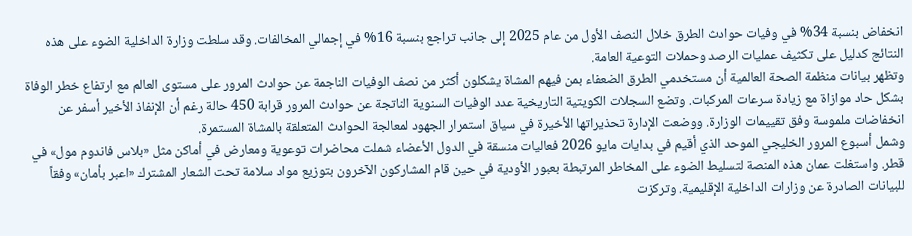انخفاض بنسبة 34% في وفيات حوادث الطرق خلال النصف الأول من عام 2025 إلى جانب تراجع بنسبة 16% في إجمالي المخالفات. وقد سلطت وزارة الداخلية الضوء على هذه النتائج كدليل على تكثيف عمليات الرصد وحملات التوعية العامة.
وتظهر بيانات منظمة الصحة العالمية أن مستخدمي الطرق الضعفاء بمن فيهم المشاة يشكلون أكثر من نصف الوفيات الناجمة عن حوادث المرور على مستوى العالم مع ارتفاع خطر الوفاة بشكل حاد موازاة مع زيادة سرعات المركبات. وتضع السجلات الكويتية التاريخية عدد الوفيات السنوية الناتجة عن حوادث المرور قرابة 450 حالة رغم أن الإنفاذ الأخير أسفر عن انخفاضات ملموسة وفق تقييمات الوزارة. ووضعت الإدارة تحذيراتها الأخيرة في سياق استمرار الجهود لمعالجة الحوادث المتعلقة بالمشاة المستمرة.
وشمل أسبوع المرور الخليجي الموحد الذي أقيم في بدايات مايو 2026 فعاليات منسقة في الدول الأعضاء شملت محاضرات توعوية ومعارض في أماكن مثل «بلاس فاندوم مول» في قطر. واستغلت عمان هذه المنصة لتسليط الضوء على المخاطر المرتبطة بعبور الأودية في حين قام المشاركون الآخرون بتوزيع مواد سلامة تحت الشعار المشترك «اعبر بأمان» وفقاً للبيانات الصادرة عن وزارات الداخلية الإقليمية. وتركزت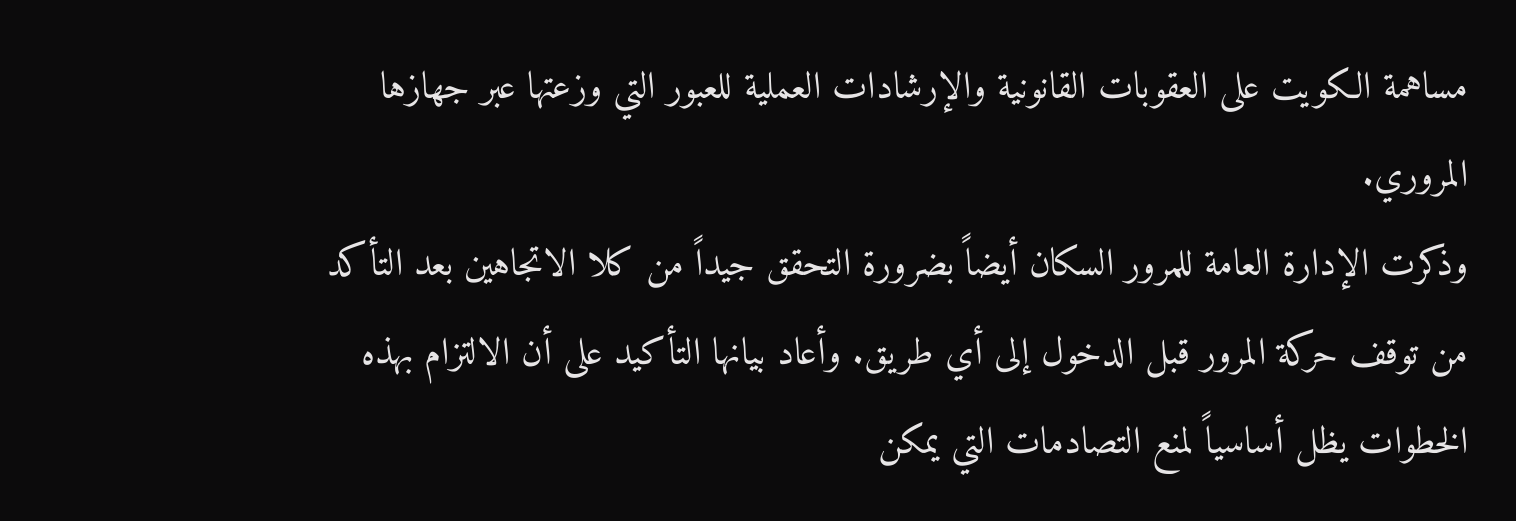مساهمة الكويت على العقوبات القانونية والإرشادات العملية للعبور التي وزعتها عبر جهازها المروري.
وذكرت الإدارة العامة للمرور السكان أيضاً بضرورة التحقق جيداً من كلا الاتجاهين بعد التأكد من توقف حركة المرور قبل الدخول إلى أي طريق. وأعاد بيانها التأكيد على أن الالتزام بهذه الخطوات يظل أساسياً لمنع التصادمات التي يمكن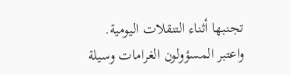تجنبها أثناء التنقلات اليومية. واعتبر المسؤولون الغرامات وسيلة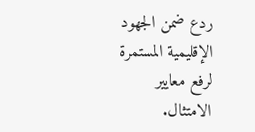ردع ضمن الجهود الإقليمية المستمرة لرفع معايير الامتثال.